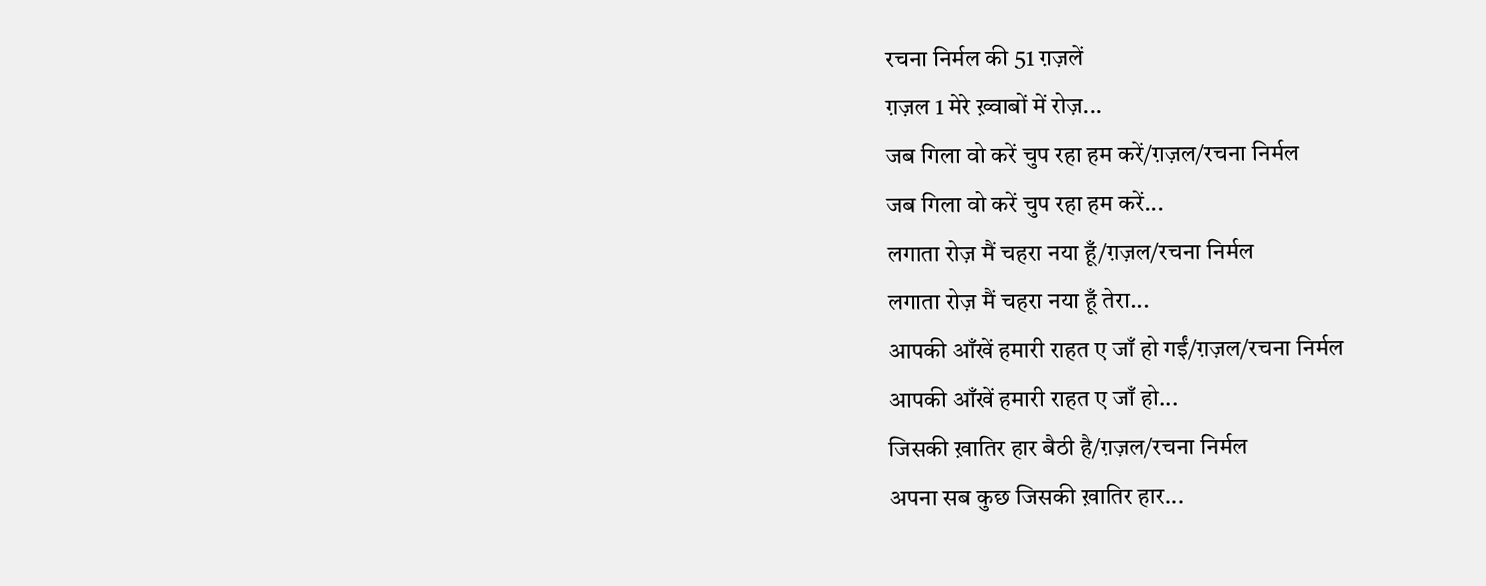रचना निर्मल की 51 ग़ज़लें
ग़ज़ल 1 मेरे ख़्वाबों में रोज़...
जब गिला वो करें चुप रहा हम करें/ग़ज़ल/रचना निर्मल
जब गिला वो करें चुप रहा हम करें...
लगाता रोज़ मैं चहरा नया हूँ/ग़ज़ल/रचना निर्मल
लगाता रोज़ मैं चहरा नया हूँ तेरा...
आपकी आँखें हमारी राहत ए जाँ हो गईं/ग़ज़ल/रचना निर्मल
आपकी आँखें हमारी राहत ए जाँ हो...
जिसकी ख़ातिर हार बैठी है/ग़ज़ल/रचना निर्मल
अपना सब कुछ जिसकी ख़ातिर हार...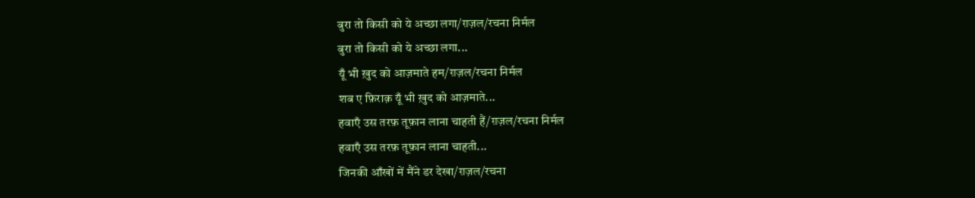बुरा तो किसी को ये अच्छा लगा/ग़ज़ल/रचना निर्मल
बुरा तो किसी को ये अच्छा लगा...
यूँ भी ख़ुद को आज़माते हम/ग़ज़ल/रचना निर्मल
शब ए फ़िराक़ यूँ भी ख़ुद को आज़माते...
हवाएँ उस तरफ़ तूफ़ान लाना चाहती हैं/ग़ज़ल/रचना निर्मल
हवाएँ उस तरफ़ तूफ़ान लाना चाहती...
जिनकी आँखों में मैंने डर देखा/ग़ज़ल/रचना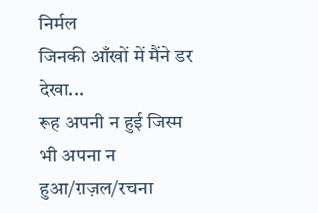निर्मल
जिनकी आँखों में मैंने डर देखा...
रूह अपनी न हुई जिस्म भी अपना न हुआ/ग़ज़ल/रचना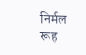निर्मल
रूह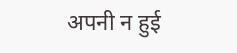अपनी न हुई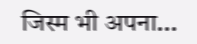जिस्म भी अपना...